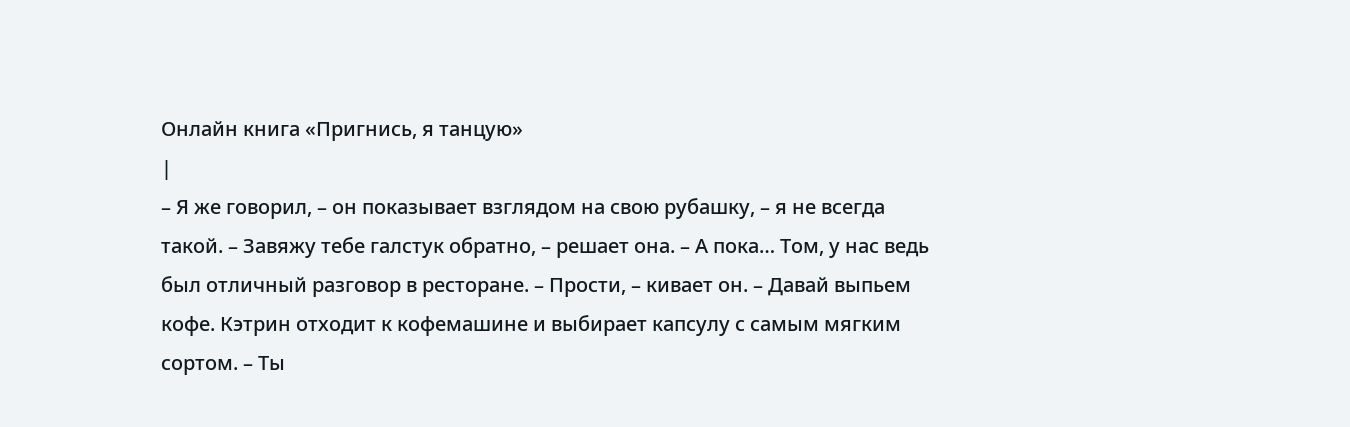Онлайн книга «Пригнись, я танцую»
|
– Я же говорил, – он показывает взглядом на свою рубашку, – я не всегда такой. – Завяжу тебе галстук обратно, – решает она. – А пока… Том, у нас ведь был отличный разговор в ресторане. – Прости, – кивает он. – Давай выпьем кофе. Кэтрин отходит к кофемашине и выбирает капсулу с самым мягким сортом. – Ты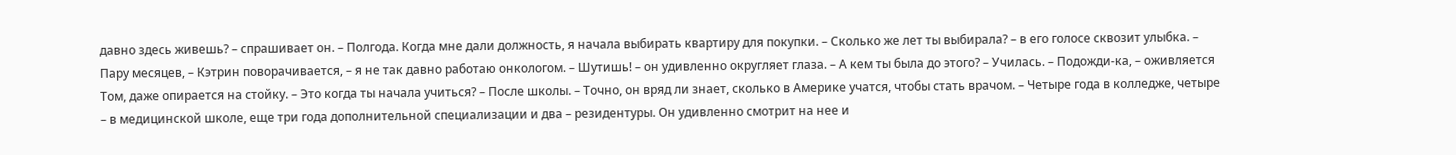давно здесь живешь? – спрашивает он. – Полгода. Когда мне дали должность, я начала выбирать квартиру для покупки. – Сколько же лет ты выбирала? – в его голосе сквозит улыбка. – Пару месяцев, – Кэтрин поворачивается, – я не так давно работаю онкологом. – Шутишь! – он удивленно округляет глаза. – А кем ты была до этого? – Училась. – Подожди-ка, – оживляется Том, даже опирается на стойку. – Это когда ты начала учиться? – После школы. – Точно, он вряд ли знает, сколько в Америке учатся, чтобы стать врачом. – Четыре года в колледже, четыре – в медицинской школе, еще три года дополнительной специализации и два – резидентуры. Он удивленно смотрит на нее и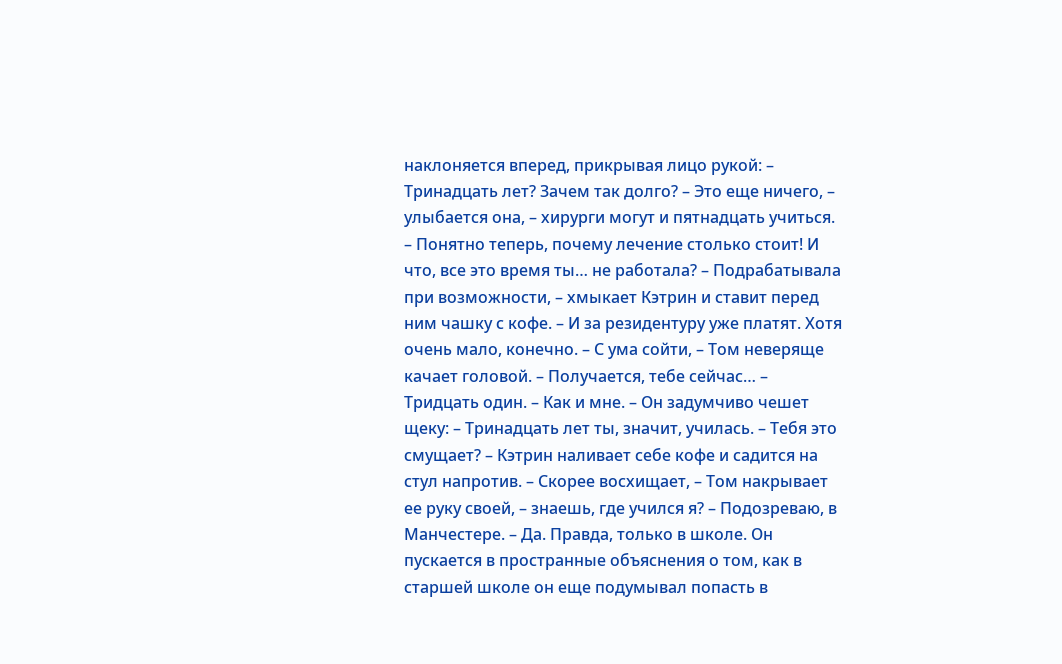наклоняется вперед, прикрывая лицо рукой: – Тринадцать лет? Зачем так долго? – Это еще ничего, – улыбается она, – хирурги могут и пятнадцать учиться. – Понятно теперь, почему лечение столько стоит! И что, все это время ты… не работала? – Подрабатывала при возможности, – хмыкает Кэтрин и ставит перед ним чашку с кофе. – И за резидентуру уже платят. Хотя очень мало, конечно. – С ума сойти, – Том неверяще качает головой. – Получается, тебе сейчас… – Тридцать один. – Как и мне. – Он задумчиво чешет щеку: – Тринадцать лет ты, значит, училась. – Тебя это смущает? – Кэтрин наливает себе кофе и садится на стул напротив. – Скорее восхищает, – Том накрывает ее руку своей, – знаешь, где учился я? – Подозреваю, в Манчестере. – Да. Правда, только в школе. Он пускается в пространные объяснения о том, как в старшей школе он еще подумывал попасть в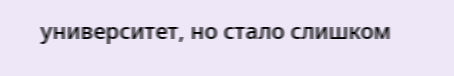университет, но стало слишком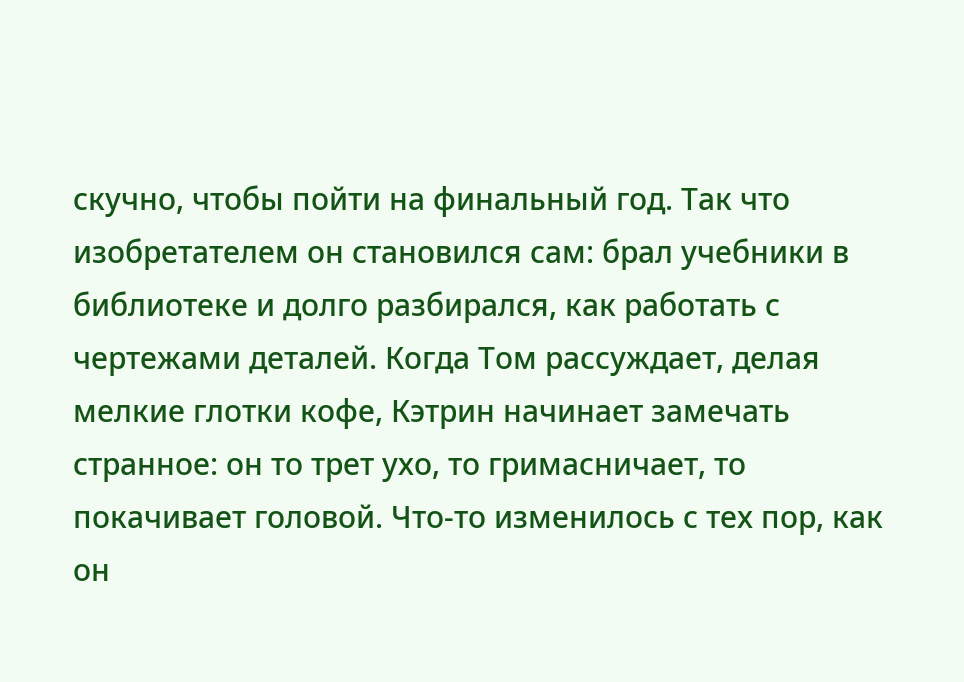скучно, чтобы пойти на финальный год. Так что изобретателем он становился сам: брал учебники в библиотеке и долго разбирался, как работать с чертежами деталей. Когда Том рассуждает, делая мелкие глотки кофе, Кэтрин начинает замечать странное: он то трет ухо, то гримасничает, то покачивает головой. Что-то изменилось с тех пор, как он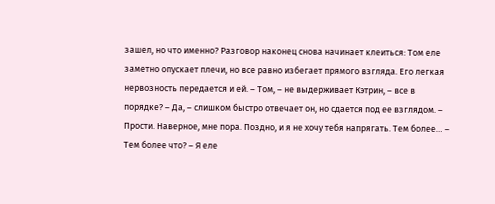зашел, но что именно? Разговор наконец снова начинает клеиться: Том еле заметно опускает плечи, но все равно избегает прямого взгляда. Его легкая нервозность передается и ей. – Том, – не выдерживает Кэтрин, – все в порядке? – Да, – слишком быстро отвечает он, но сдается под ее взглядом. – Прости. Наверное, мне пора. Поздно, и я не хочу тебя напрягать. Тем более… – Тем более что? – Я еле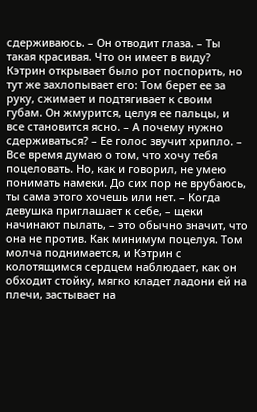сдерживаюсь. – Он отводит глаза. – Ты такая красивая. Что он имеет в виду? Кэтрин открывает было рот поспорить, но тут же захлопывает его: Том берет ее за руку, сжимает и подтягивает к своим губам. Он жмурится, целуя ее пальцы, и все становится ясно. – А почему нужно сдерживаться? – Ее голос звучит хрипло. – Все время думаю о том, что хочу тебя поцеловать. Но, как и говорил, не умею понимать намеки. До сих пор не врубаюсь, ты сама этого хочешь или нет. – Когда девушка приглашает к себе, – щеки начинают пылать, – это обычно значит, что она не против. Как минимум поцелуя. Том молча поднимается, и Кэтрин с колотящимся сердцем наблюдает, как он обходит стойку, мягко кладет ладони ей на плечи, застывает на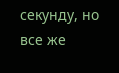секунду, но все же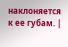наклоняется к ее губам. |